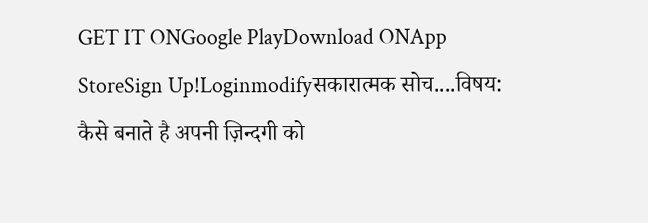GET IT ONGoogle PlayDownload ONApp StoreSign Up!Loginmodifyसकारात्मक सोच....विषय: कैसे बनाते है अपनी ज़िन्दगी को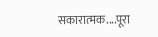सकारात्मक....पूरा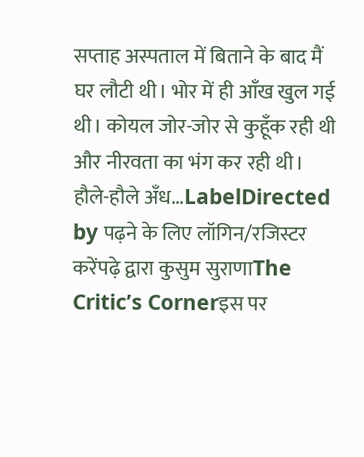सप्ताह अस्पताल में बिताने के बाद मैं घर लौटी थी। भोर में ही आँख खुल गई थी। कोयल जोर-जोर से कुहूँक रही थी और नीरवता का भंग कर रही थी। हौले-हौले अँध...LabelDirected by पढ़ने के लिए लॉगिन/रजिस्टर करेंपढ़े द्वारा कुसुम सुराणाThe Critic’s Cornerइस पर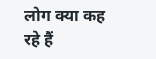लोग क्या कह रहे हैं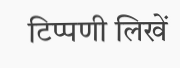टिप्पणी लिखें